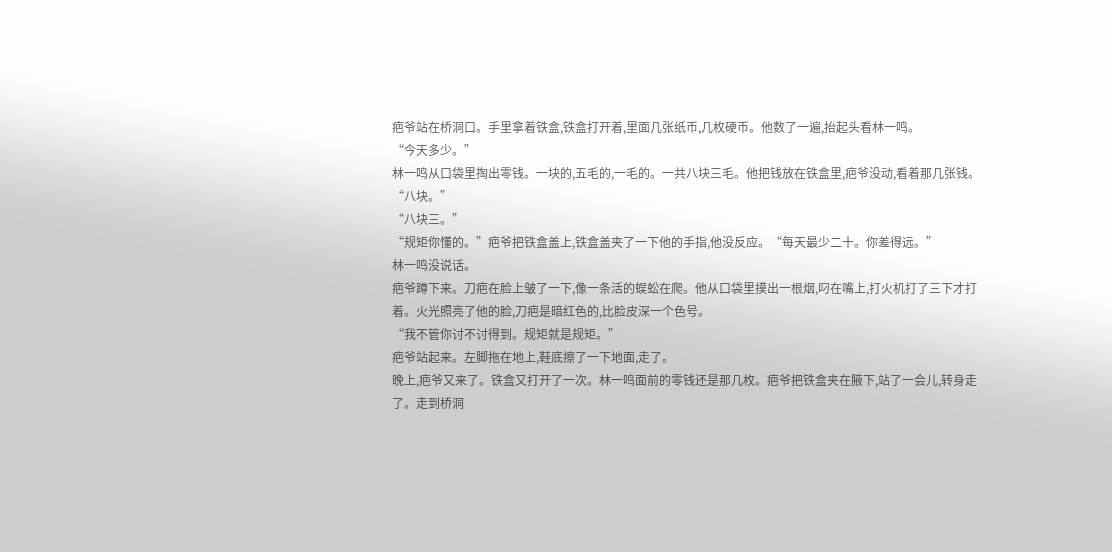疤爷站在桥洞口。手里拿着铁盒,铁盒打开着,里面几张纸币,几枚硬币。他数了一遍,抬起头看林一鸣。
“今天多少。”
林一鸣从口袋里掏出零钱。一块的,五毛的,一毛的。一共八块三毛。他把钱放在铁盒里,疤爷没动,看着那几张钱。
“八块。”
“八块三。”
“规矩你懂的。”疤爷把铁盒盖上,铁盒盖夹了一下他的手指,他没反应。“每天最少二十。你差得远。”
林一鸣没说话。
疤爷蹲下来。刀疤在脸上皱了一下,像一条活的蜈蚣在爬。他从口袋里摸出一根烟,叼在嘴上,打火机打了三下才打着。火光照亮了他的脸,刀疤是暗红色的,比脸皮深一个色号。
“我不管你讨不讨得到。规矩就是规矩。”
疤爷站起来。左脚拖在地上,鞋底擦了一下地面,走了。
晚上,疤爷又来了。铁盒又打开了一次。林一鸣面前的零钱还是那几枚。疤爷把铁盒夹在腋下,站了一会儿,转身走了。走到桥洞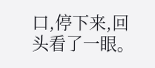口,停下来,回头看了一眼。